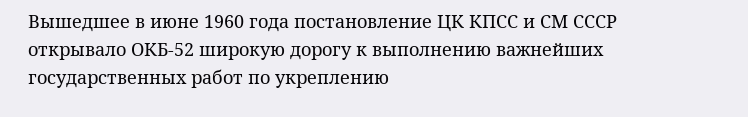Вышедшее в июне 1960 года постановление ЦК КПСС и СМ СССР открывало ОКБ-52 широкую дорогу к выполнению важнейших государственных работ по укреплению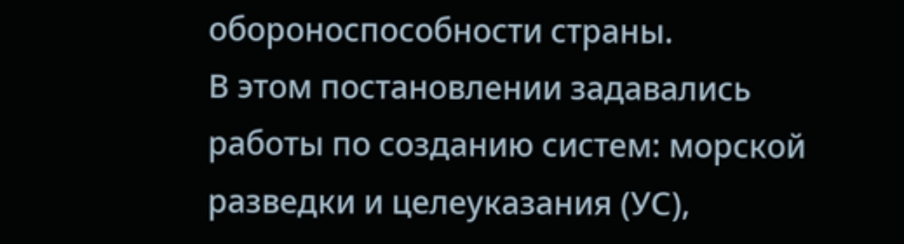обороноспособности страны.
В этом постановлении задавались работы по созданию систем: морской разведки и целеуказания (УС),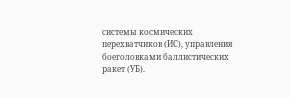системы космических перехватчиков (ИС), управления боеголовками баллистических ракет (УБ).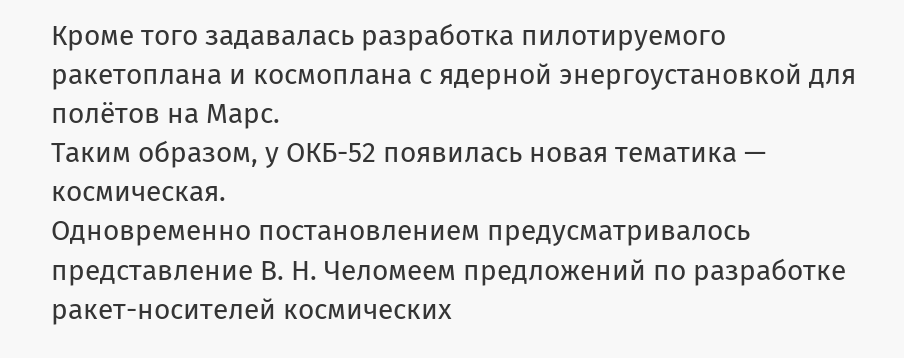Кроме того задавалась разработка пилотируемого ракетоплана и космоплана с ядерной энергоустановкой для полётов на Марс.
Таким образом, у ОКБ-52 появилась новая тематика — космическая.
Одновременно постановлением предусматривалось представление В. Н. Челомеем предложений по разработке ракет-носителей космических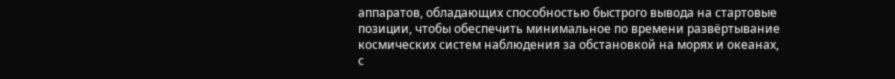аппаратов, обладающих способностью быстрого вывода на стартовые позиции, чтобы обеспечить минимальное по времени развёртывание космических систем наблюдения за обстановкой на морях и океанах, с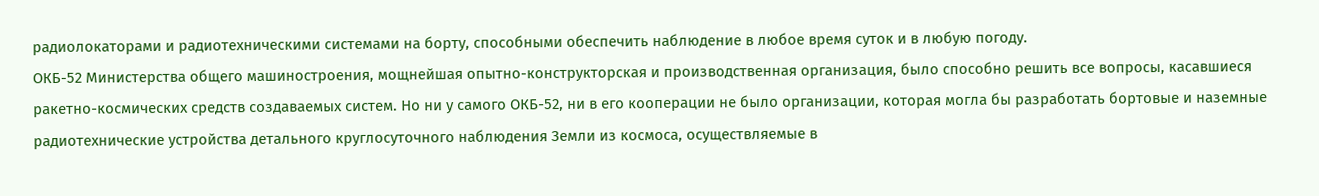радиолокаторами и радиотехническими системами на борту, способными обеспечить наблюдение в любое время суток и в любую погоду.
ОКБ-52 Министерства общего машиностроения, мощнейшая опытно-конструкторская и производственная организация, было способно решить все вопросы, касавшиеся ракетно-космических средств создаваемых систем. Но ни у самого ОКБ-52, ни в его кооперации не было организации, которая могла бы разработать бортовые и наземные радиотехнические устройства детального круглосуточного наблюдения Земли из космоса, осуществляемые в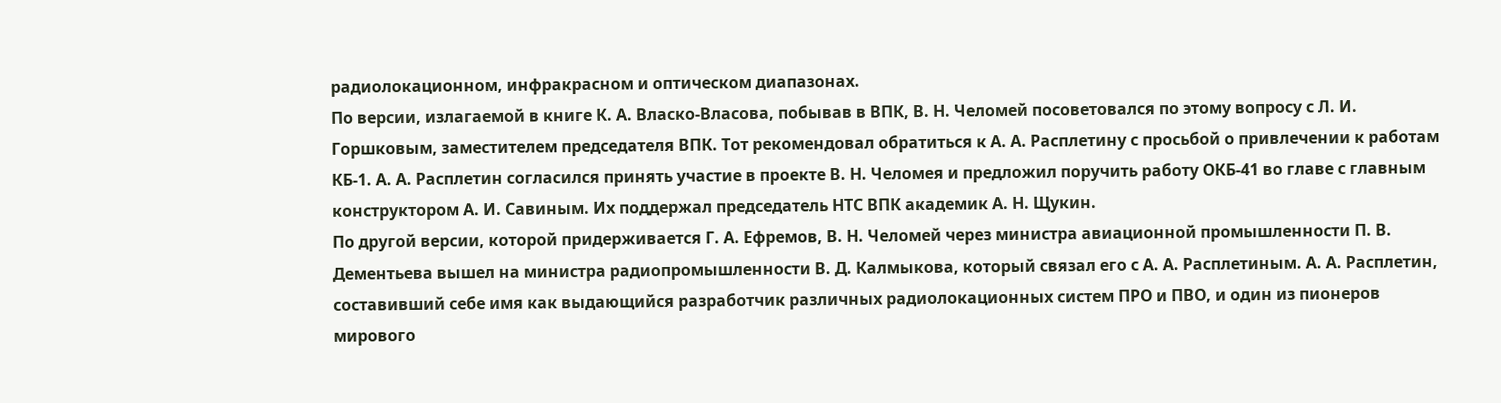радиолокационном, инфракрасном и оптическом диапазонах.
По версии, излагаемой в книге К. А. Власко-Власова, побывав в ВПК, В. Н. Челомей посоветовался по этому вопросу с Л. И. Горшковым, заместителем председателя ВПК. Тот рекомендовал обратиться к А. А. Расплетину с просьбой о привлечении к работам КБ-1. А. А. Расплетин согласился принять участие в проекте В. Н. Челомея и предложил поручить работу ОКБ-41 во главе с главным конструктором А. И. Савиным. Их поддержал председатель НТС ВПК академик А. Н. Щукин.
По другой версии, которой придерживается Г. А. Ефремов, В. Н. Челомей через министра авиационной промышленности П. В. Дементьева вышел на министра радиопромышленности В. Д. Калмыкова, который связал его с А. А. Расплетиным. А. А. Расплетин, составивший себе имя как выдающийся разработчик различных радиолокационных систем ПРО и ПВО, и один из пионеров мирового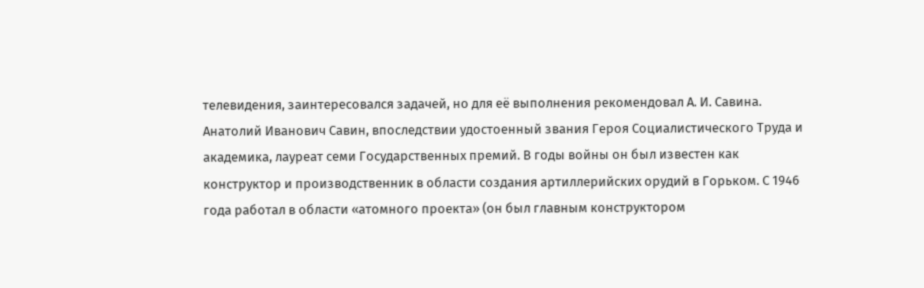телевидения, заинтересовался задачей, но для её выполнения рекомендовал А. И. Савина.
Анатолий Иванович Савин, впоследствии удостоенный звания Героя Социалистического Труда и академика, лауреат семи Государственных премий. В годы войны он был известен как конструктор и производственник в области создания артиллерийских орудий в Горьком. С 1946 года работал в области «атомного проекта» (он был главным конструктором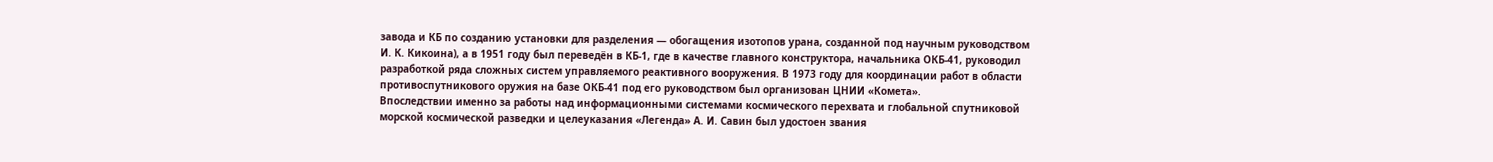завода и КБ по созданию установки для разделения — обогащения изотопов урана, созданной под научным руководством И. К. Кикоина), а в 1951 году был переведён в КБ-1, где в качестве главного конструктора, начальника ОКБ-41, руководил разработкой ряда сложных систем управляемого реактивного вооружения. В 1973 году для координации работ в области противоспутникового оружия на базе ОКБ-41 под его руководством был организован ЦНИИ «Комета».
Впоследствии именно за работы над информационными системами космического перехвата и глобальной спутниковой морской космической разведки и целеуказания «Легенда» А. И. Савин был удостоен звания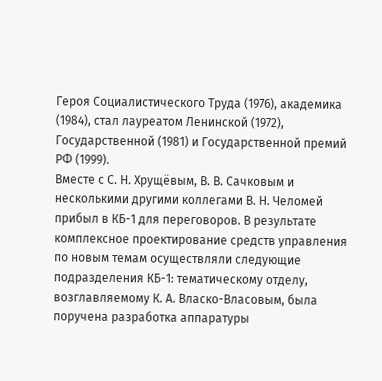Героя Социалистического Труда (1976), академика (1984), стал лауреатом Ленинской (1972), Государственной (1981) и Государственной премий РФ (1999).
Вместе с С. Н. Хрущёвым, В. В. Сачковым и несколькими другими коллегами В. Н. Челомей прибыл в КБ-1 для переговоров. В результате комплексное проектирование средств управления по новым темам осуществляли следующие подразделения КБ-1: тематическому отделу, возглавляемому К. А. Власко-Власовым, была поручена разработка аппаратуры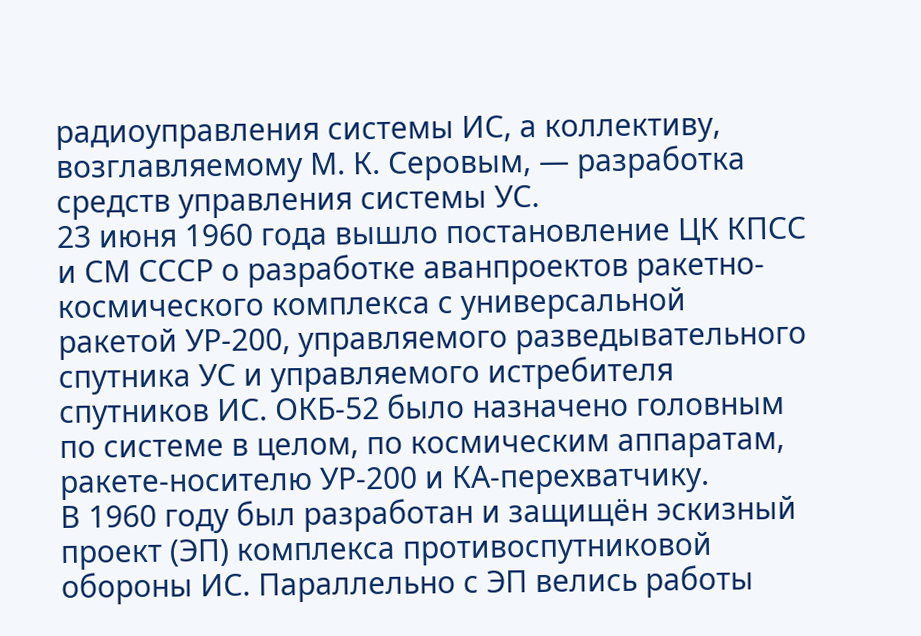радиоуправления системы ИС, а коллективу, возглавляемому М. К. Серовым, — разработка средств управления системы УС.
23 июня 1960 года вышло постановление ЦК КПСС и СМ СССР о разработке аванпроектов ракетно-космического комплекса с универсальной ракетой УР-200, управляемого разведывательного спутника УС и управляемого истребителя спутников ИС. ОКБ-52 было назначено головным по системе в целом, по космическим аппаратам, ракете-носителю УР-200 и КА-перехватчику.
В 1960 году был разработан и защищён эскизный проект (ЭП) комплекса противоспутниковой обороны ИС. Параллельно с ЭП велись работы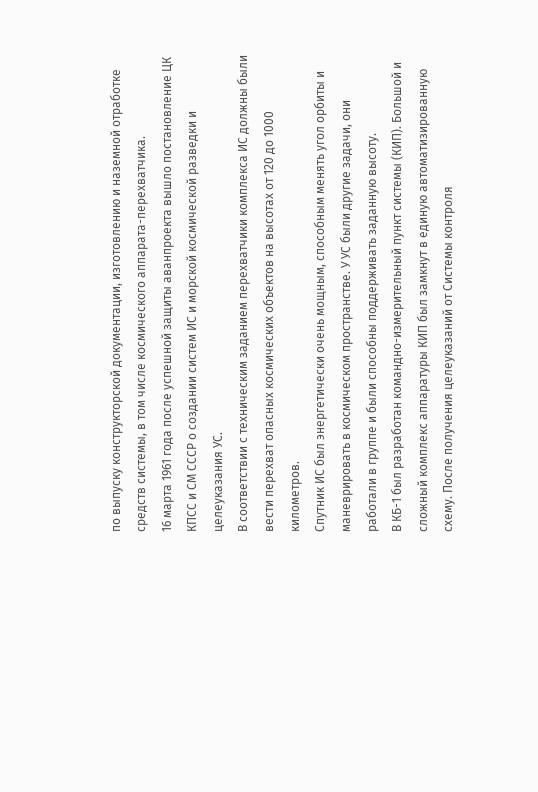по выпуску конструкторской документации, изготовлению и наземной отработке средств системы, в том числе космического аппарата-перехватчика.
16 марта 1961 года после успешной защиты аванпроекта вышло постановление ЦК КПСС и СМ СССР о создании систем ИС и морской космической разведки и целеуказания УС.
В соответствии с техническим заданием перехватчики комплекса ИС должны были вести перехват опасных космических объектов на высотах от 120 до 1000 километров.
Спутник ИС был энергетически очень мощным, способным менять угол орбиты и маневрировать в космическом пространстве. У УС были другие задачи, они работали в группе и были способны поддерживать заданную высоту.
В КБ-1 был разработан командно-измерительный пункт системы (КИП). Большой и сложный комплекс аппаратуры КИП был замкнут в единую автоматизированную схему. После получения целеуказаний от Системы контроля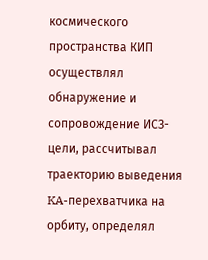космического пространства КИП осуществлял обнаружение и сопровождение ИСЗ-цели, рассчитывал траекторию выведения KA-перехватчика на орбиту, определял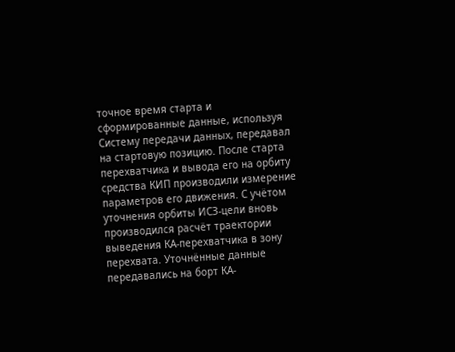точное время старта и сформированные данные, используя Систему передачи данных, передавал на стартовую позицию. После старта перехватчика и вывода его на орбиту средства КИП производили измерение параметров его движения. С учётом уточнения орбиты ИСЗ-цели вновь производился расчёт траектории выведения КА-перехватчика в зону перехвата. Уточнённые данные передавались на борт КА-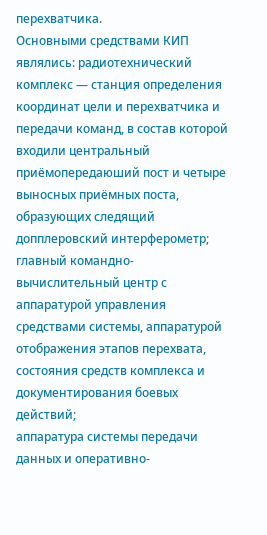перехватчика.
Основными средствами КИП являлись: радиотехнический комплекс — станция определения координат цели и перехватчика и передачи команд, в состав которой входили центральный приёмопередаюший пост и четыре выносных приёмных поста, образующих следящий допплеровский интерферометр;
главный командно-вычислительный центр с аппаратурой управления средствами системы, аппаратурой отображения этапов перехвата, состояния средств комплекса и документирования боевых действий;
аппаратура системы передачи данных и оперативно-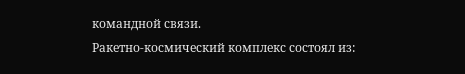командной связи.
Ракетно-космический комплекс состоял из: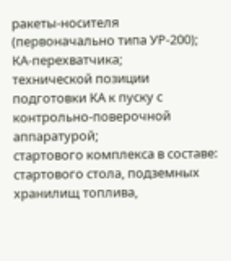ракеты-носителя (первоначально типа УР-200);
КА-перехватчика;
технической позиции подготовки КА к пуску с контрольно-поверочной аппаратурой;
стартового комплекса в составе: стартового стола, подземных хранилищ топлива,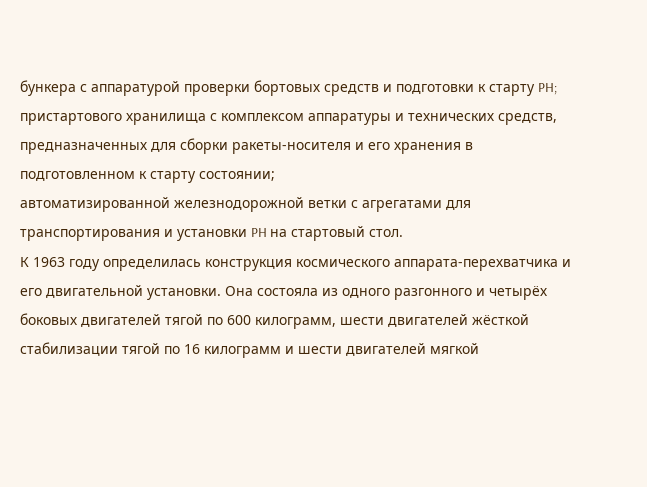бункера с аппаратурой проверки бортовых средств и подготовки к старту PH;
пристартового хранилища с комплексом аппаратуры и технических средств, предназначенных для сборки ракеты-носителя и его хранения в подготовленном к старту состоянии;
автоматизированной железнодорожной ветки с агрегатами для транспортирования и установки PH на стартовый стол.
К 1963 году определилась конструкция космического аппарата-перехватчика и его двигательной установки. Она состояла из одного разгонного и четырёх боковых двигателей тягой по 600 килограмм, шести двигателей жёсткой стабилизации тягой по 16 килограмм и шести двигателей мягкой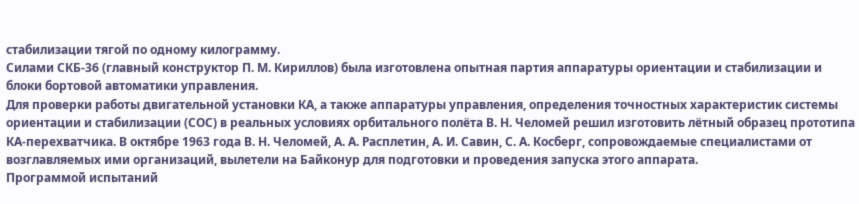стабилизации тягой по одному килограмму.
Силами СКБ-36 (главный конструктор П. М. Кириллов) была изготовлена опытная партия аппаратуры ориентации и стабилизации и блоки бортовой автоматики управления.
Для проверки работы двигательной установки КА, а также аппаратуры управления, определения точностных характеристик системы ориентации и стабилизации (СОС) в реальных условиях орбитального полёта В. Н. Челомей решил изготовить лётный образец прототипа КА-перехватчика. В октябре 1963 года В. Н. Челомей, А. А. Расплетин, А. И. Савин, С. А. Косберг, сопровождаемые специалистами от возглавляемых ими организаций, вылетели на Байконур для подготовки и проведения запуска этого аппарата.
Программой испытаний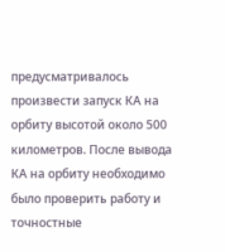предусматривалось произвести запуск КА на орбиту высотой около 500 километров. После вывода КА на орбиту необходимо было проверить работу и точностные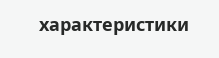характеристики